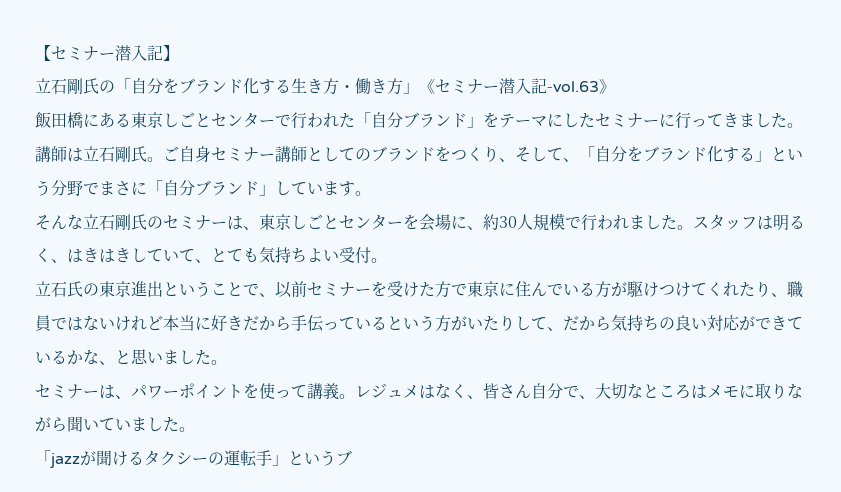【セミナー潜入記】
立石剛氏の「自分をブランド化する生き方・働き方」《セミナー潜入記-vol.63》
飯田橋にある東京しごとセンターで行われた「自分ブランド」をテーマにしたセミナーに行ってきました。
講師は立石剛氏。ご自身セミナー講師としてのブランドをつくり、そして、「自分をブランド化する」という分野でまさに「自分ブランド」しています。
そんな立石剛氏のセミナーは、東京しごとセンターを会場に、約30人規模で行われました。スタッフは明るく、はきはきしていて、とても気持ちよい受付。
立石氏の東京進出ということで、以前セミナーを受けた方で東京に住んでいる方が駆けつけてくれたり、職員ではないけれど本当に好きだから手伝っているという方がいたりして、だから気持ちの良い対応ができているかな、と思いました。
セミナーは、パワーポイントを使って講義。レジュメはなく、皆さん自分で、大切なところはメモに取りながら聞いていました。
「jazzが聞けるタクシーの運転手」というブ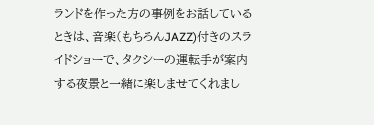ランドを作った方の事例をお話しているときは、音楽(もちろんJAZZ)付きのスライドショーで、タクシーの運転手が案内する夜景と一緒に楽しませてくれまし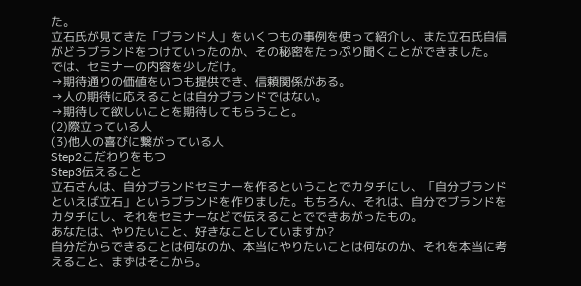た。
立石氏が見てきた「ブランド人」をいくつもの事例を使って紹介し、また立石氏自信がどうブランドをつけていったのか、その秘密をたっぷり聞くことができました。
では、セミナーの内容を少しだけ。
→期待通りの価値をいつも提供でき、信頼関係がある。
→人の期待に応えることは自分ブランドではない。
→期待して欲しいことを期待してもらうこと。
(2)際立っている人
(3)他人の喜びに繋がっている人
Step2こだわりをもつ
Step3伝えること
立石さんは、自分ブランドセミナーを作るということでカタチにし、「自分ブランドといえば立石」というブランドを作りました。もちろん、それは、自分でブランドをカタチにし、それをセミナーなどで伝えることでできあがったもの。
あなたは、やりたいこと、好きなことしていますか?
自分だからできることは何なのか、本当にやりたいことは何なのか、それを本当に考えること、まずはそこから。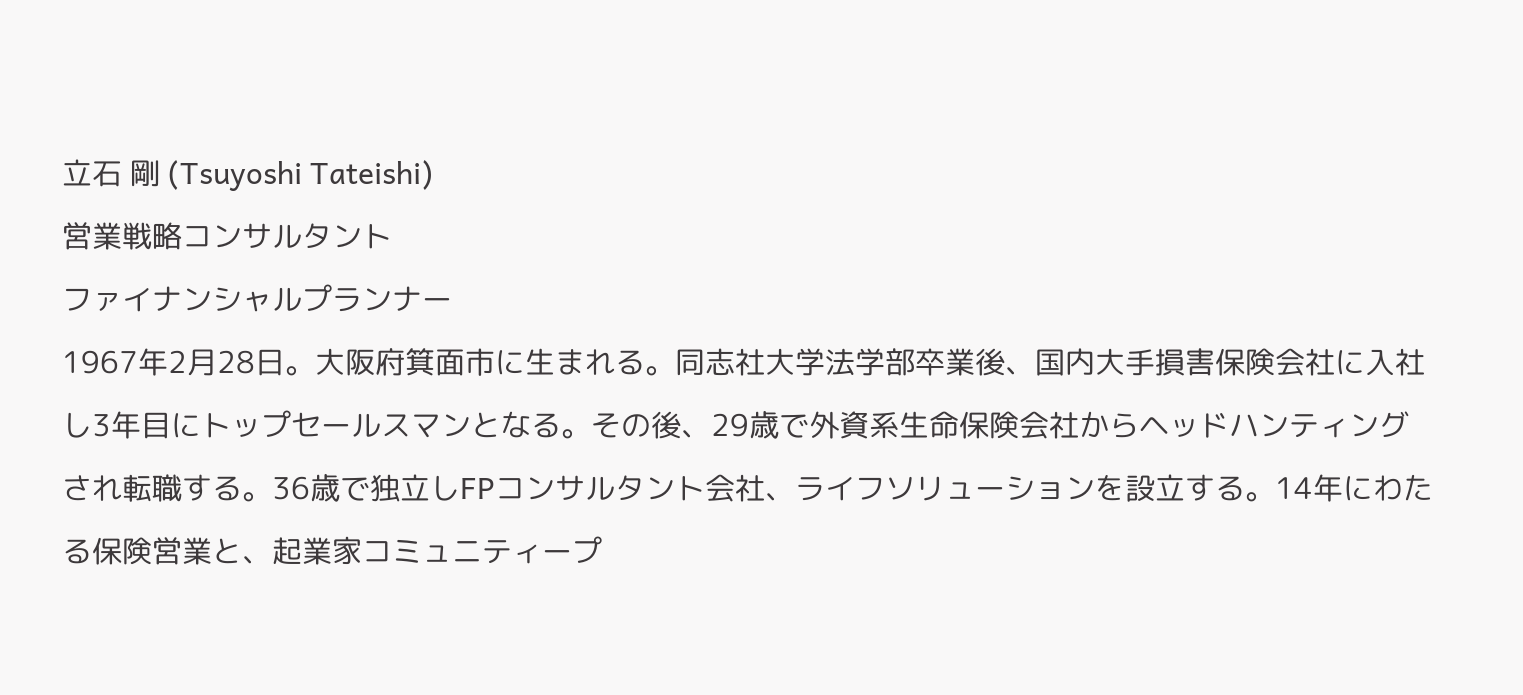立石 剛 (Tsuyoshi Tateishi)
営業戦略コンサルタント
ファイナンシャルプランナー
1967年2月28日。大阪府箕面市に生まれる。同志社大学法学部卒業後、国内大手損害保険会社に入社し3年目にトップセールスマンとなる。その後、29歳で外資系生命保険会社からヘッドハンティングされ転職する。36歳で独立しFPコンサルタント会社、ライフソリューションを設立する。14年にわたる保険営業と、起業家コミュニティープ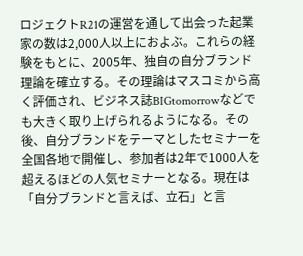ロジェクトR21の運営を通して出会った起業家の数は2,000人以上におよぶ。これらの経験をもとに、2005年、独自の自分ブランド理論を確立する。その理論はマスコミから高く評価され、ビジネス誌BIGtomorrowなどでも大きく取り上げられるようになる。その後、自分ブランドをテーマとしたセミナーを全国各地で開催し、参加者は2年で1000人を超えるほどの人気セミナーとなる。現在は「自分ブランドと言えば、立石」と言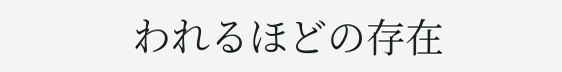われるほどの存在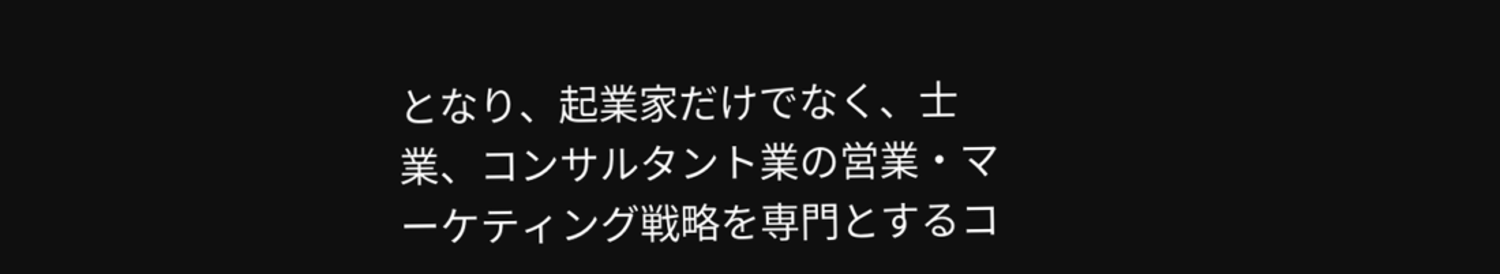となり、起業家だけでなく、士業、コンサルタント業の営業・マーケティング戦略を専門とするコ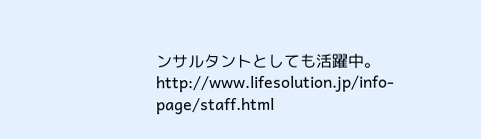ンサルタントとしても活躍中。
http://www.lifesolution.jp/info-page/staff.html